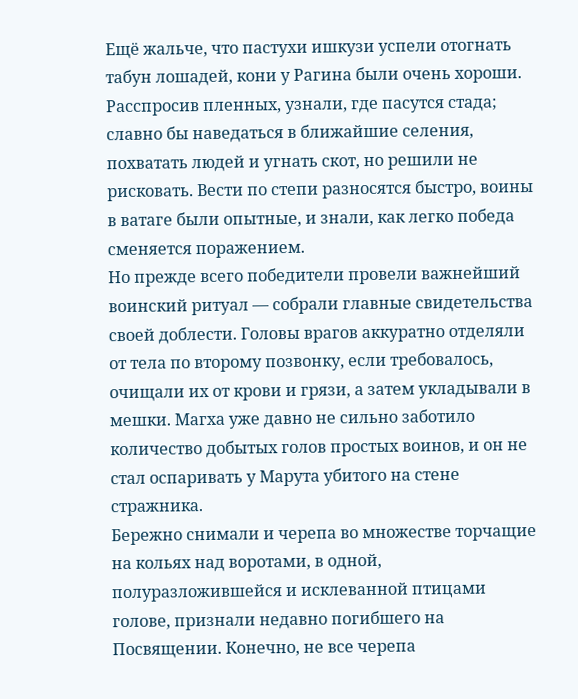Ещё жальче, что пастухи ишкузи успели отогнать табун лошадей, кони у Рагина были очень хороши.
Расспросив пленных, узнали, где пасутся стада; славно бы наведаться в ближайшие селения, похватать людей и угнать скот, но решили не рисковать. Вести по степи разносятся быстро, воины в ватаге были опытные, и знали, как легко победа сменяется поражением.
Но прежде всего победители провели важнейший воинский ритуал — собрали главные свидетельства своей доблести. Головы врагов аккуратно отделяли от тела по второму позвонку, если требовалось, очищали их от крови и грязи, а затем укладывали в мешки. Магха уже давно не сильно заботило количество добытых голов простых воинов, и он не стал оспаривать у Марута убитого на стене стражника.
Бережно снимали и черепа во множестве торчащие на кольях над воротами, в одной, полуразложившейся и исклеванной птицами голове, признали недавно погибшего на Посвящении. Конечно, не все черепа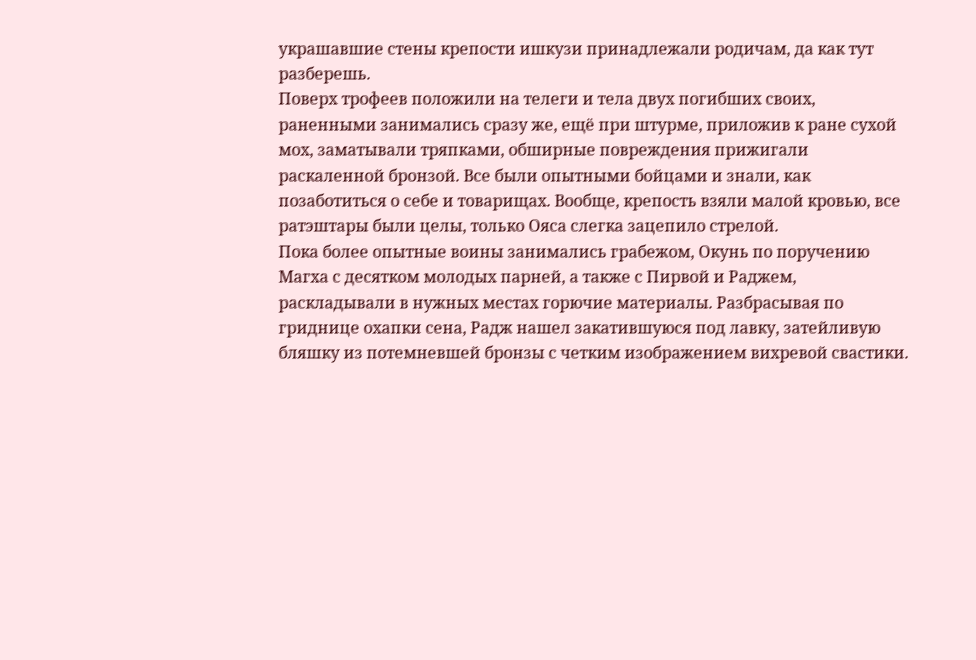украшавшие стены крепости ишкузи принадлежали родичам, да как тут разберешь.
Поверх трофеев положили на телеги и тела двух погибших своих, раненными занимались сразу же, ещё при штурме, приложив к ране сухой мох, заматывали тряпками, обширные повреждения прижигали раскаленной бронзой. Все были опытными бойцами и знали, как позаботиться о себе и товарищах. Вообще, крепость взяли малой кровью, все ратэштары были целы, только Ояса слегка зацепило стрелой.
Пока более опытные воины занимались грабежом, Окунь по поручению Магха с десятком молодых парней, а также с Пирвой и Раджем, раскладывали в нужных местах горючие материалы. Разбрасывая по гриднице охапки сена, Радж нашел закатившуюся под лавку, затейливую бляшку из потемневшей бронзы с четким изображением вихревой свастики.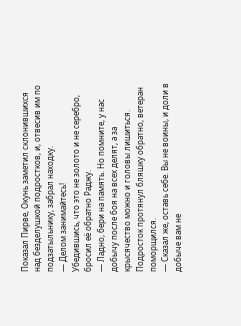Показал Пирве, Окунь заметил склонившихся над безделушкой подростков, и, отвесив им по подзатыльнику, забрал находку.
— Делом занимайтесь!
Убедившись, что это не золото и не серебро, бросил её обратно Раджу.
— Ладно, бери на память. Но помните, у нас добычу после боя на всех делят, а за крысячество можно и головы лишиться.
Подросток протянул бляшку обратно, ветеран поморщился.
— Сказал же, оставь себе. Вы не воины, и доли в добыче вам не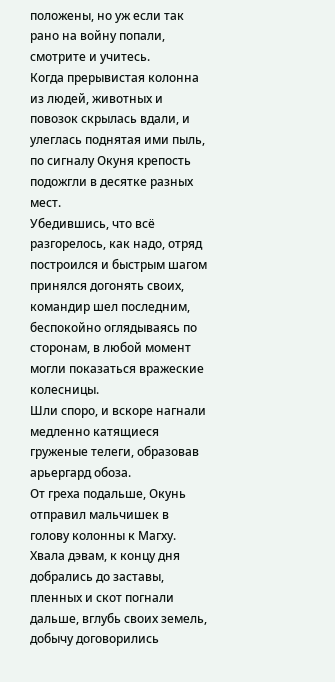положены, но уж если так рано на войну попали, смотрите и учитесь.
Когда прерывистая колонна из людей, животных и повозок скрылась вдали, и улеглась поднятая ими пыль, по сигналу Окуня крепость подожгли в десятке разных мест.
Убедившись, что всё разгорелось, как надо, отряд построился и быстрым шагом принялся догонять своих, командир шел последним, беспокойно оглядываясь по сторонам, в любой момент могли показаться вражеские колесницы.
Шли споро, и вскоре нагнали медленно катящиеся груженые телеги, образовав арьергард обоза.
От греха подальше, Окунь отправил мальчишек в голову колонны к Магху.
Хвала дэвам, к концу дня добрались до заставы, пленных и скот погнали дальше, вглубь своих земель, добычу договорились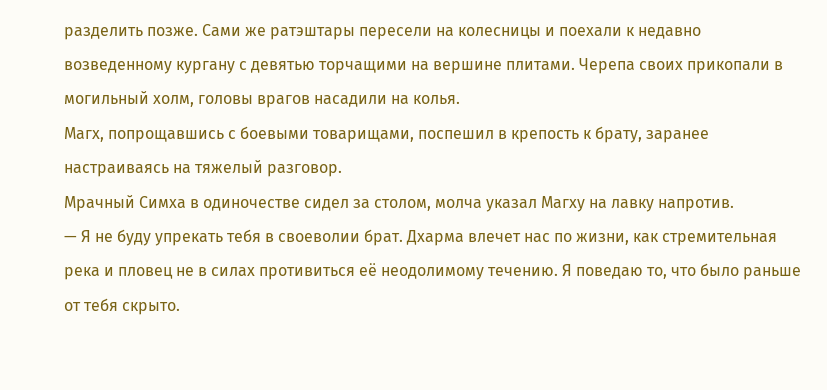разделить позже. Сами же ратэштары пересели на колесницы и поехали к недавно возведенному кургану с девятью торчащими на вершине плитами. Черепа своих прикопали в могильный холм, головы врагов насадили на колья.
Магх, попрощавшись с боевыми товарищами, поспешил в крепость к брату, заранее настраиваясь на тяжелый разговор.
Мрачный Симха в одиночестве сидел за столом, молча указал Магху на лавку напротив.
— Я не буду упрекать тебя в своеволии брат. Дхарма влечет нас по жизни, как стремительная река и пловец не в силах противиться её неодолимому течению. Я поведаю то, что было раньше от тебя скрыто.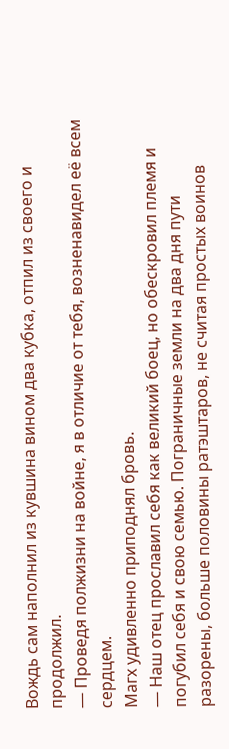Вождь сам наполнил из кувшина вином два кубка, отпил из своего и продолжил.
— Проведя полжизни на войне, я в отличие от тебя, возненавидел её всем сердцем.
Магх удивленно приподнял бровь.
— Наш отец прославил себя как великий боец, но обескровил племя и погубил себя и свою семью. Пограничные земли на два дня пути разорены, больше половины ратэштаров, не считая простых воинов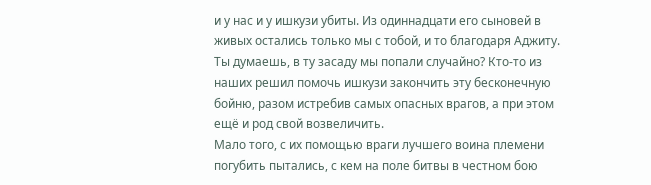и у нас и у ишкузи убиты. Из одиннадцати его сыновей в живых остались только мы с тобой, и то благодаря Аджиту.
Ты думаешь, в ту засаду мы попали случайно? Кто-то из наших решил помочь ишкузи закончить эту бесконечную бойню, разом истребив самых опасных врагов, а при этом ещё и род свой возвеличить.
Мало того, с их помощью враги лучшего воина племени погубить пытались, с кем на поле битвы в честном бою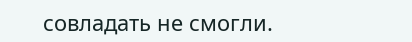совладать не смогли.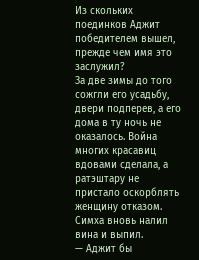Из скольких поединков Аджит победителем вышел, прежде чем имя это заслужил?
За две зимы до того сожгли его усадьбу, двери подперев, а его дома в ту ночь не оказалось. Война многих красавиц вдовами сделала, а ратэштару не пристало оскорблять женщину отказом.
Симха вновь налил вина и выпил.
— Аджит бы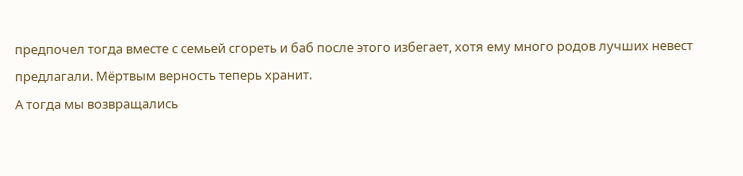предпочел тогда вместе с семьей сгореть и баб после этого избегает, хотя ему много родов лучших невест предлагали. Мёртвым верность теперь хранит.
А тогда мы возвращались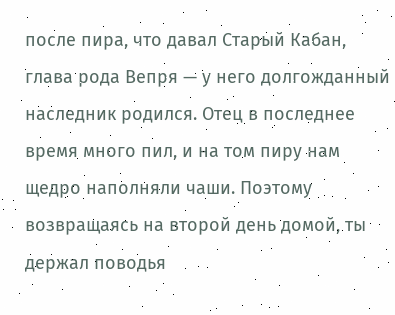после пира, что давал Старый Кабан, глава рода Вепря — у него долгожданный наследник родился. Отец в последнее время много пил, и на том пиру нам щедро наполняли чаши. Поэтому возвращаясь на второй день домой, ты держал поводья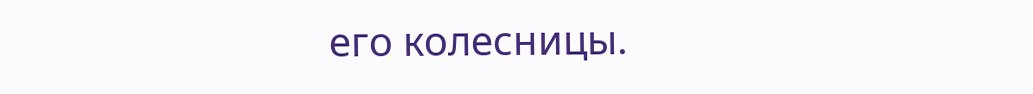его колесницы.